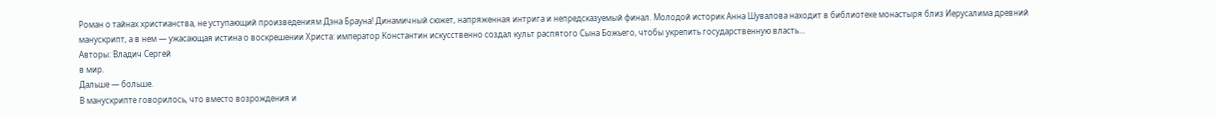Роман о тайнах христианства, не уступающий произведениям Дэна Брауна! Динамичный сюжет, напряженная интрига и непредсказуемый финал. Молодой историк Анна Шувалова находит в библиотеке монастыря близ Иерусалима древний манускрипт, а в нем — ужасающая истина о воскрешении Христа: император Константин искусственно создал культ распятого Сына Божьего, чтобы укрепить государственную власть…
Авторы: Владич Сергей
в мир.
Дальше — больше.
В манускрипте говорилось, что вместо возрождения и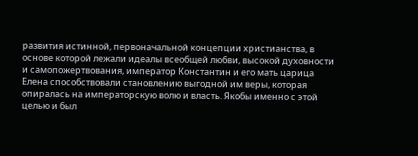развития истинной, первоначальной концепции христианства, в основе которой лежали идеалы всеобщей любви, высокой духовности и самопожертвования, император Константин и его мать царица Елена способствовали становлению выгодной им веры, которая опиралась на императорскую волю и власть. Якобы именно с этой целью и был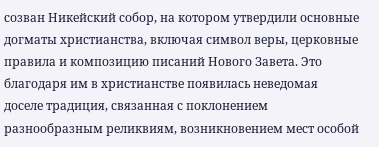созван Никейский собор, на котором утвердили основные догматы христианства, включая символ веры, церковные правила и композицию писаний Нового Завета. Это благодаря им в христианстве появилась неведомая доселе традиция, связанная с поклонением разнообразным реликвиям, возникновением мест особой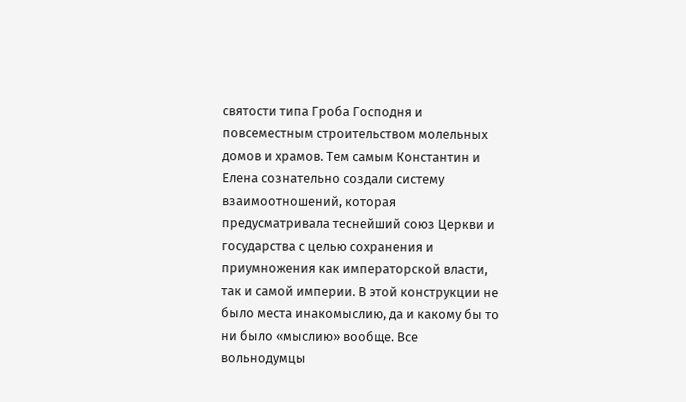святости типа Гроба Господня и повсеместным строительством молельных домов и храмов. Тем самым Константин и Елена сознательно создали систему взаимоотношений, которая предусматривала теснейший союз Церкви и государства с целью сохранения и приумножения как императорской власти, так и самой империи. В этой конструкции не было места инакомыслию, да и какому бы то ни было «мыслию» вообще. Все вольнодумцы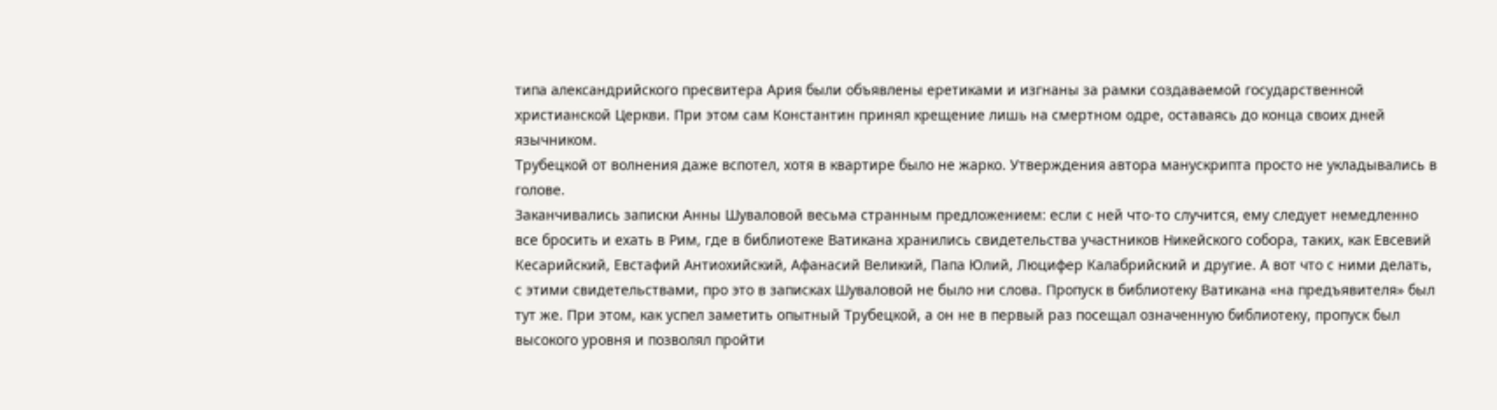типа александрийского пресвитера Ария были объявлены еретиками и изгнаны за рамки создаваемой государственной христианской Церкви. При этом сам Константин принял крещение лишь на смертном одре, оставаясь до конца своих дней язычником.
Трубецкой от волнения даже вспотел, хотя в квартире было не жарко. Утверждения автора манускрипта просто не укладывались в голове.
Заканчивались записки Анны Шуваловой весьма странным предложением: если с ней что-то случится, ему следует немедленно все бросить и ехать в Рим, где в библиотеке Ватикана хранились свидетельства участников Никейского собора, таких, как Евсевий Кесарийский, Евстафий Антиохийский, Афанасий Великий, Папа Юлий, Люцифер Калабрийский и другие. А вот что с ними делать, с этими свидетельствами, про это в записках Шуваловой не было ни слова. Пропуск в библиотеку Ватикана «на предъявителя» был тут же. При этом, как успел заметить опытный Трубецкой, а он не в первый раз посещал означенную библиотеку, пропуск был высокого уровня и позволял пройти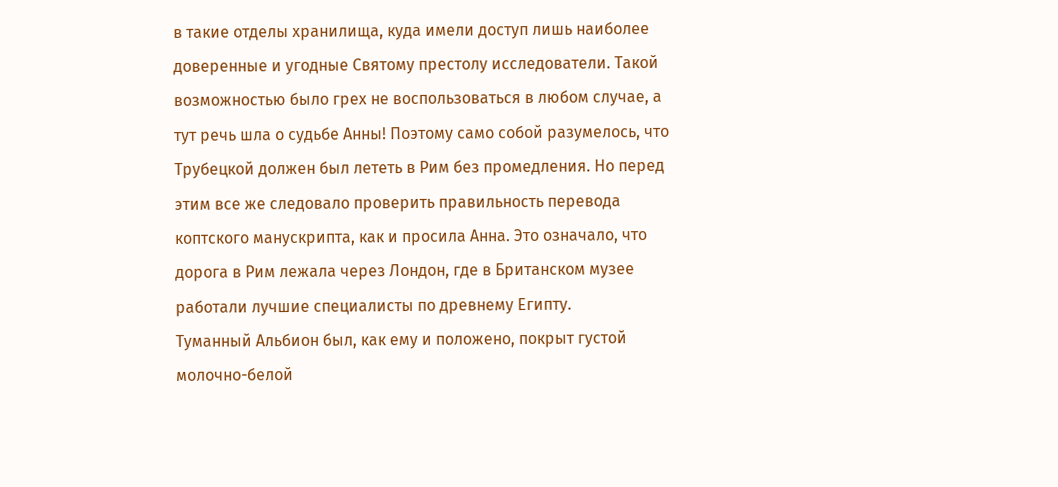в такие отделы хранилища, куда имели доступ лишь наиболее доверенные и угодные Святому престолу исследователи. Такой возможностью было грех не воспользоваться в любом случае, а тут речь шла о судьбе Анны! Поэтому само собой разумелось, что Трубецкой должен был лететь в Рим без промедления. Но перед этим все же следовало проверить правильность перевода коптского манускрипта, как и просила Анна. Это означало, что дорога в Рим лежала через Лондон, где в Британском музее работали лучшие специалисты по древнему Египту.
Туманный Альбион был, как ему и положено, покрыт густой молочно-белой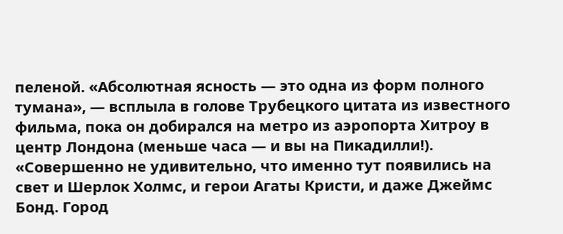пеленой. «Абсолютная ясность — это одна из форм полного тумана», — всплыла в голове Трубецкого цитата из известного фильма, пока он добирался на метро из аэропорта Хитроу в центр Лондона (меньше часа — и вы на Пикадилли!). «Совершенно не удивительно, что именно тут появились на свет и Шерлок Холмс, и герои Агаты Кристи, и даже Джеймс Бонд. Город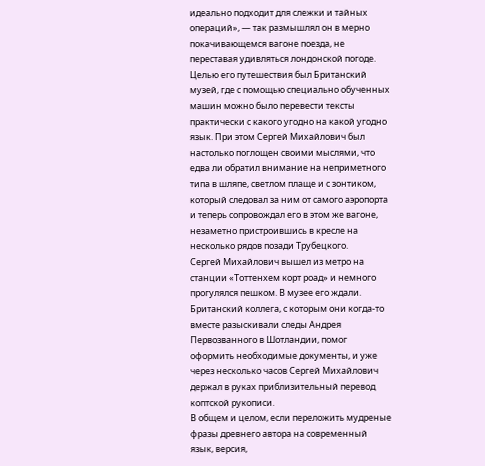идеально подходит для слежки и тайных операций», — так размышлял он в мерно покачивающемся вагоне поезда, не переставая удивляться лондонской погоде. Целью его путешествия был Британский музей, где с помощью специально обученных машин можно было перевести тексты практически с какого угодно на какой угодно язык. При этом Сергей Михайлович был настолько поглощен своими мыслями, что едва ли обратил внимание на неприметного типа в шляпе, светлом плаще и с зонтиком, который следовал за ним от самого аэропорта и теперь сопровождал его в этом же вагоне, незаметно пристроившись в кресле на несколько рядов позади Трубецкого.
Сергей Михайлович вышел из метро на станции «Тоттенхем корт роад» и немного прогулялся пешком. В музее его ждали. Британский коллега, с которым они когда-то вместе разыскивали следы Андрея Первозванного в Шотландии, помог оформить необходимые документы, и уже через несколько часов Сергей Михайлович держал в руках приблизительный перевод коптской рукописи.
В общем и целом, если переложить мудреные фразы древнего автора на современный язык, версия,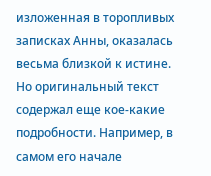изложенная в торопливых записках Анны, оказалась весьма близкой к истине. Но оригинальный текст содержал еще кое-какие подробности. Например, в самом его начале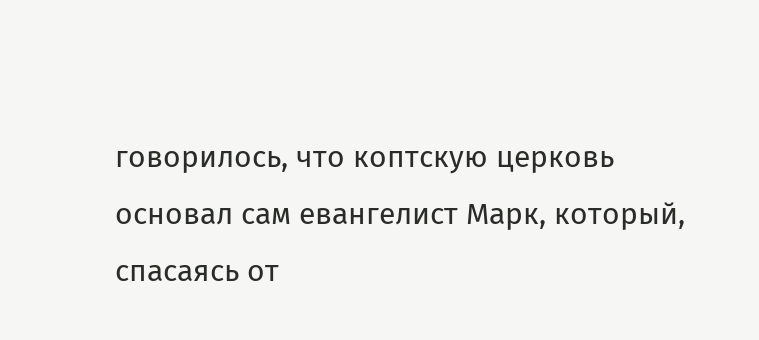говорилось, что коптскую церковь основал сам евангелист Марк, который, спасаясь от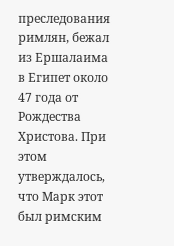преследования римлян, бежал из Ершалаима в Египет около 47 года от Рождества Христова. При этом утверждалось, что Марк этот был римским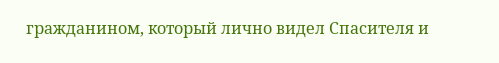гражданином, который лично видел Спасителя и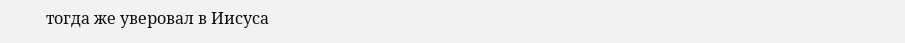тогда же уверовал в Иисуса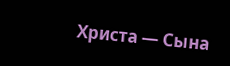Христа — Сына